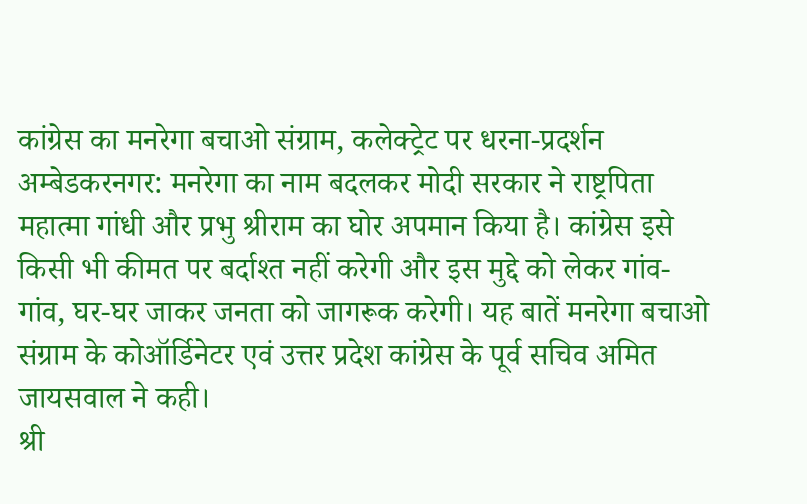कांग्रेस का मनरेगा बचाओ संग्राम, कलेक्ट्रेट पर धरना-प्रदर्शन
अम्बेडकरनगर: मनरेगा का नाम बदलकर मोदी सरकार ने राष्ट्रपिता महात्मा गांधी और प्रभु श्रीराम का घोर अपमान किया है। कांग्रेस इसे किसी भी कीमत पर बर्दाश्त नहीं करेगी और इस मुद्दे को लेकर गांव-गांव, घर-घर जाकर जनता को जागरूक करेगी। यह बातें मनरेगा बचाओ संग्राम के कोऑर्डिनेटर एवं उत्तर प्रदेश कांग्रेस के पूर्व सचिव अमित जायसवाल ने कही।
श्री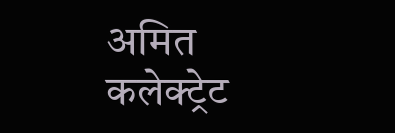अमित कलेक्ट्रेट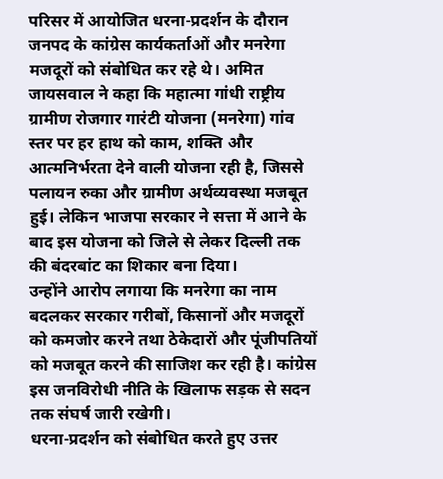परिसर में आयोजित धरना-प्रदर्शन के दौरान जनपद के कांग्रेस कार्यकर्ताओं और मनरेगा मजदूरों को संबोधित कर रहे थे। अमित जायसवाल ने कहा कि महात्मा गांधी राष्ट्रीय ग्रामीण रोजगार गारंटी योजना (मनरेगा) गांव स्तर पर हर हाथ को काम, शक्ति और आत्मनिर्भरता देने वाली योजना रही है, जिससे पलायन रुका और ग्रामीण अर्थव्यवस्था मजबूत हुई। लेकिन भाजपा सरकार ने सत्ता में आने के बाद इस योजना को जिले से लेकर दिल्ली तक की बंदरबांट का शिकार बना दिया।
उन्होंने आरोप लगाया कि मनरेगा का नाम बदलकर सरकार गरीबों, किसानों और मजदूरों को कमजोर करने तथा ठेकेदारों और पूंजीपतियों को मजबूत करने की साजिश कर रही है। कांग्रेस इस जनविरोधी नीति के खिलाफ सड़क से सदन तक संघर्ष जारी रखेगी।
धरना-प्रदर्शन को संबोधित करते हुए उत्तर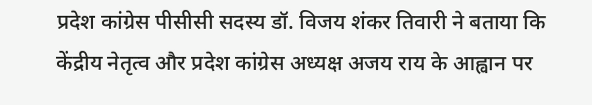प्रदेश कांग्रेस पीसीसी सदस्य डॉ. विजय शंकर तिवारी ने बताया कि केंद्रीय नेतृत्व और प्रदेश कांग्रेस अध्यक्ष अजय राय के आह्वान पर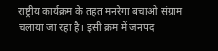राष्ट्रीय कार्यक्रम के तहत मनरेगा बचाओ संग्राम चलाया जा रहा है। इसी क्रम में जनपद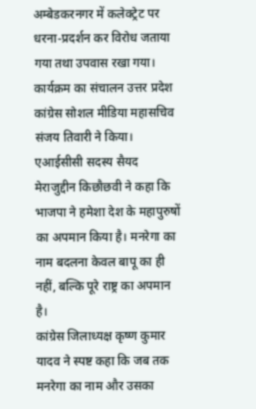अम्बेडकरनगर में कलेक्ट्रेट पर धरना-प्रदर्शन कर विरोध जताया गया तथा उपवास रखा गया।
कार्यक्रम का संचालन उत्तर प्रदेश कांग्रेस सोशल मीडिया महासचिव संजय तिवारी ने किया।
एआईसीसी सदस्य सैयद मेराजुद्दीन किछौछवी ने कहा कि भाजपा ने हमेशा देश के महापुरुषों का अपमान किया है। मनरेगा का नाम बदलना केवल बापू का ही नहीं, बल्कि पूरे राष्ट्र का अपमान है।
कांग्रेस जिलाध्यक्ष कृष्ण कुमार यादव ने स्पष्ट कहा कि जब तक मनरेगा का नाम और उसका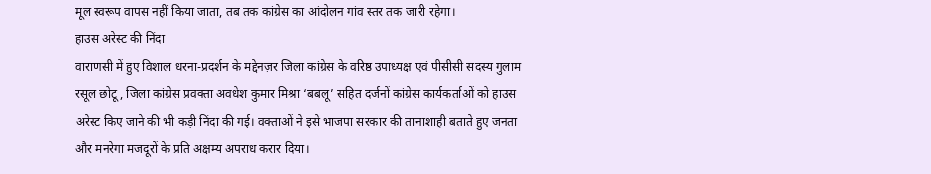मूल स्वरूप वापस नहीं किया जाता, तब तक कांग्रेस का आंदोलन गांव स्तर तक जारी रहेगा।
हाउस अरेस्ट की निंदा
वाराणसी में हुए विशाल धरना-प्रदर्शन के मद्देनज़र जिला कांग्रेस के वरिष्ठ उपाध्यक्ष एवं पीसीसी सदस्य गुलाम रसूल छोटू, जिला कांग्रेस प्रवक्ता अवधेश कुमार मिश्रा ‘बबलू’ सहित दर्जनों कांग्रेस कार्यकर्ताओं को हाउस अरेस्ट किए जाने की भी कड़ी निंदा की गई। वक्ताओं ने इसे भाजपा सरकार की तानाशाही बताते हुए जनता और मनरेगा मजदूरों के प्रति अक्षम्य अपराध करार दिया।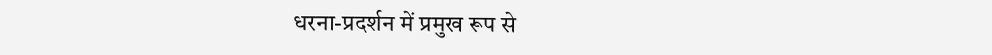धरना-प्रदर्शन में प्रमुख रूप से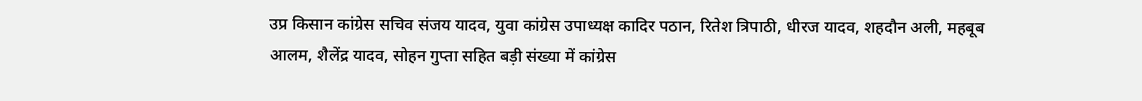उप्र किसान कांग्रेस सचिव संजय यादव, युवा कांग्रेस उपाध्यक्ष कादिर पठान, रितेश त्रिपाठी, धीरज यादव, शहदौन अली, महबूब आलम, शैलेंद्र यादव, सोहन गुप्ता सहित बड़ी संख्या में कांग्रेस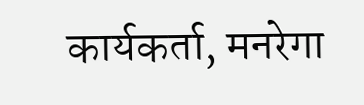कार्यकर्ता, मनरेगा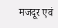मजदूर एवं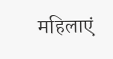महिलाएं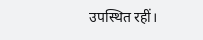उपस्थित रहीं।